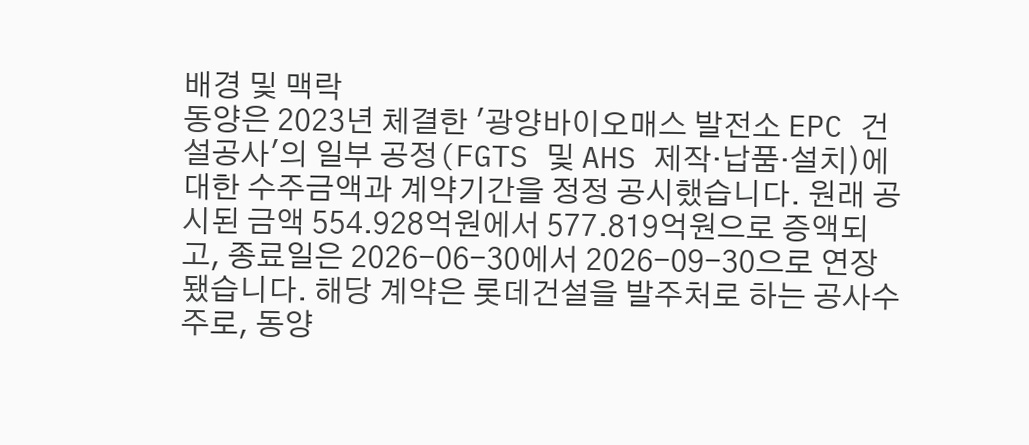배경 및 맥락
동양은 2023년 체결한 '광양바이오매스 발전소 EPC 건설공사'의 일부 공정(FGTS 및 AHS 제작·납품·설치)에 대한 수주금액과 계약기간을 정정 공시했습니다. 원래 공시된 금액 554.928억원에서 577.819억원으로 증액되고, 종료일은 2026-06-30에서 2026-09-30으로 연장됐습니다. 해당 계약은 롯데건설을 발주처로 하는 공사수주로, 동양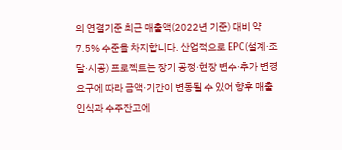의 연결기준 최근 매출액(2022년 기준) 대비 약 7.5% 수준을 차지합니다. 산업적으로 EPC(설계·조달·시공) 프로젝트는 장기 공정·현장 변수·추가 변경요구에 따라 금액·기간이 변동될 수 있어 향후 매출 인식과 수주잔고에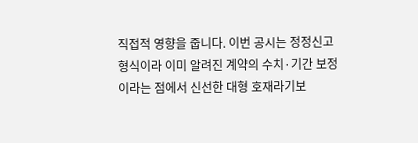직접적 영향을 줍니다. 이번 공시는 정정신고 형식이라 이미 알려진 계약의 수치·기간 보정이라는 점에서 신선한 대형 호재라기보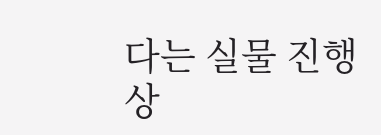다는 실물 진행 상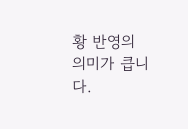황 반영의 의미가 큽니다.